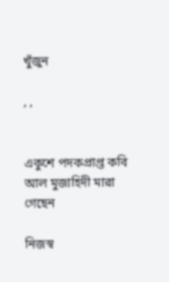খুঁজুন

, ,


একুশে পদকপ্রাপ্ত কবি আল মুজাহিদী মারা গেছেন

নিজস্ব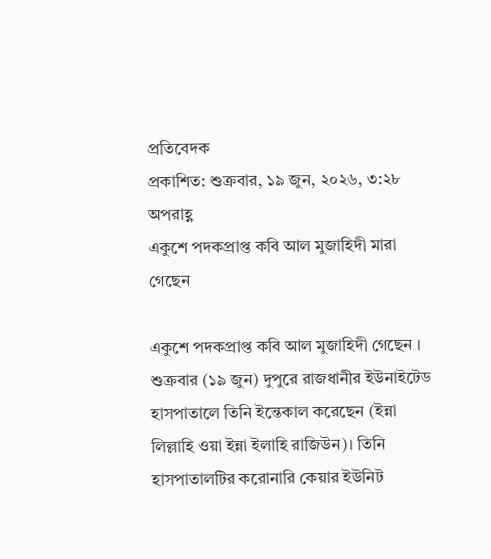প্রতিবেদক
প্রকাশিত: শুক্রবার, ১৯ জুন, ২০২৬, ৩:২৮ অপরাহ্ণ
একুশে পদকপ্রাপ্ত কবি আল মুজাহিদী মারা গেছেন

একুশে পদকপ্রাপ্ত কবি আল মুজাহিদী গেছেন । শুক্রবার (১৯ জুন) দুপুরে রাজধানীর ইউনাইটেড হাসপাতালে তিনি ইন্তেকাল করেছেন (ইন্না লিল্লাহি ওয়া ইন্না ইলাহি রাজিউন)। তিনি হাসপাতালটির করোনারি কেয়ার ইউনিট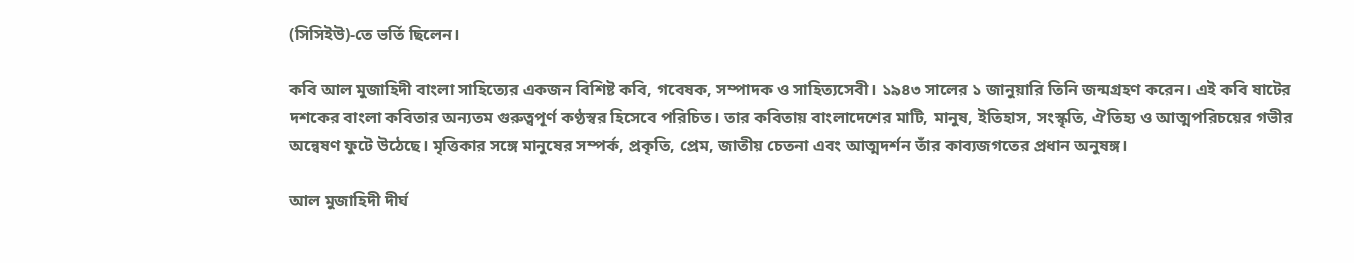(সিসিইউ)-তে ভর্তি ছিলেন।

কবি আল মুজাহিদী বাংলা সাহিত্যের একজন বিশিষ্ট কবি, গবেষক, সম্পাদক ও সাহিত্যসেবী। ১৯৪৩ সালের ১ জানুয়ারি তিনি জন্মগ্রহণ করেন। এই কবি ষাটের দশকের বাংলা কবিতার অন্যতম গুরুত্বপূর্ণ কণ্ঠস্বর হিসেবে পরিচিত। তার কবিতায় বাংলাদেশের মাটি, মানুষ, ইতিহাস, সংস্কৃতি, ঐতিহ্য ও আত্মপরিচয়ের গভীর অন্বেষণ ফুটে উঠেছে। মৃত্তিকার সঙ্গে মানুষের সম্পর্ক, প্রকৃতি, প্রেম, জাতীয় চেতনা এবং আত্মদর্শন তাঁর কাব্যজগতের প্রধান অনুষঙ্গ।

আল মুজাহিদী দীর্ঘ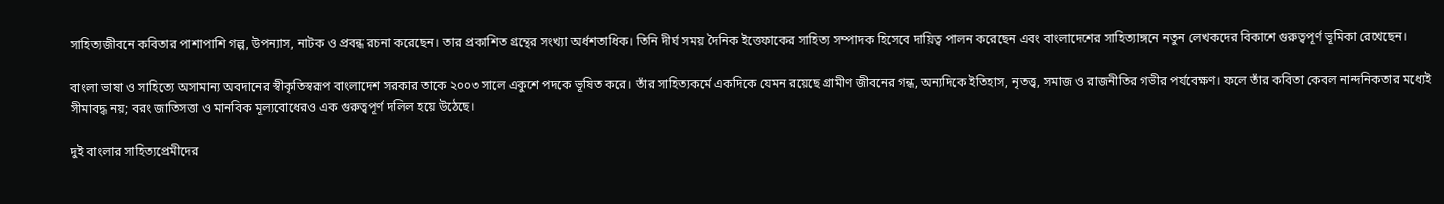সাহিত্যজীবনে কবিতার পাশাপাশি গল্প, উপন্যাস, নাটক ও প্রবন্ধ রচনা করেছেন। তার প্রকাশিত গ্রন্থের সংখ্যা অর্ধশতাধিক। তিনি দীর্ঘ সময় দৈনিক ইত্তেফাকের সাহিত্য সম্পাদক হিসেবে দায়িত্ব পালন করেছেন এবং বাংলাদেশের সাহিত্যাঙ্গনে নতুন লেখকদের বিকাশে গুরুত্বপূর্ণ ভূমিকা রেখেছেন।

বাংলা ভাষা ও সাহিত্যে অসামান্য অবদানের স্বীকৃতিস্বরূপ বাংলাদেশ সরকার তাকে ২০০৩ সালে একুশে পদকে ভূষিত করে। তাঁর সাহিত্যকর্মে একদিকে যেমন রয়েছে গ্রামীণ জীবনের গন্ধ, অন্যদিকে ইতিহাস, নৃতত্ত্ব, সমাজ ও রাজনীতির গভীর পর্যবেক্ষণ। ফলে তাঁর কবিতা কেবল নান্দনিকতার মধ্যেই সীমাবদ্ধ নয়; বরং জাতিসত্তা ও মানবিক মূল্যবোধেরও এক গুরুত্বপূর্ণ দলিল হয়ে উঠেছে।

দুই বাংলার সাহিত্যপ্রেমীদের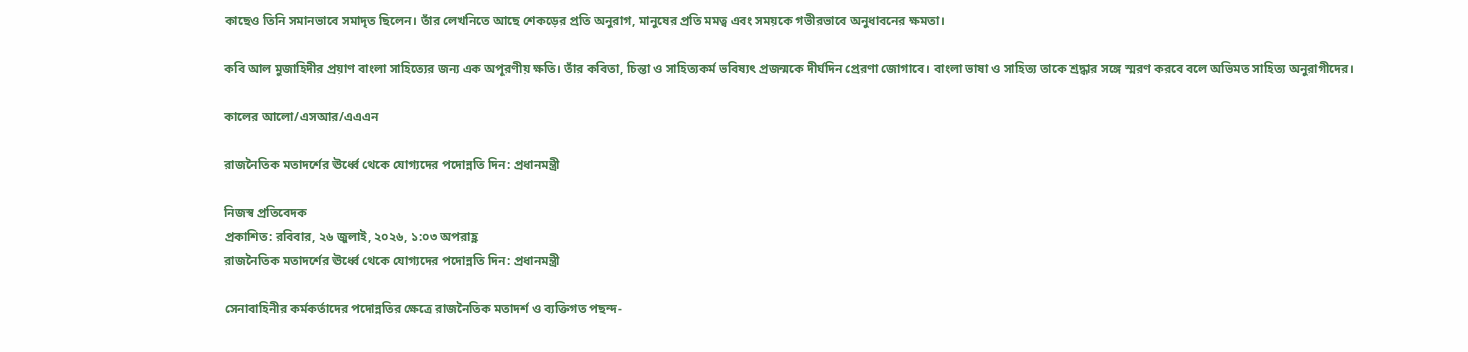কাছেও তিনি সমানভাবে সমাদৃত ছিলেন। তাঁর লেখনিতে আছে শেকড়ের প্রতি অনুরাগ, মানুষের প্রতি মমত্ব এবং সময়কে গভীরভাবে অনুধাবনের ক্ষমতা।

কবি আল মুজাহিদীর প্রয়াণ বাংলা সাহিত্যের জন্য এক অপূরণীয় ক্ষতি। তাঁর কবিতা, চিন্তা ও সাহিত্যকর্ম ভবিষ্যৎ প্রজন্মকে দীর্ঘদিন প্রেরণা জোগাবে। বাংলা ভাষা ও সাহিত্য তাকে শ্রদ্ধার সঙ্গে স্মরণ করবে বলে অভিমত সাহিত্য অনুরাগীদের।

কালের আলো/এসআর/এএএন

রাজনৈতিক মতাদর্শের ঊর্ধ্বে থেকে যোগ্যদের পদোন্নতি দিন: প্রধানমন্ত্রী

নিজস্ব প্রতিবেদক
প্রকাশিত: রবিবার, ২৬ জুলাই, ২০২৬, ১:০৩ অপরাহ্ণ
রাজনৈতিক মতাদর্শের ঊর্ধ্বে থেকে যোগ্যদের পদোন্নতি দিন: প্রধানমন্ত্রী

সেনাবাহিনীর কর্মকর্তাদের পদোন্নতির ক্ষেত্রে রাজনৈতিক মতাদর্শ ও ব্যক্তিগত পছন্দ-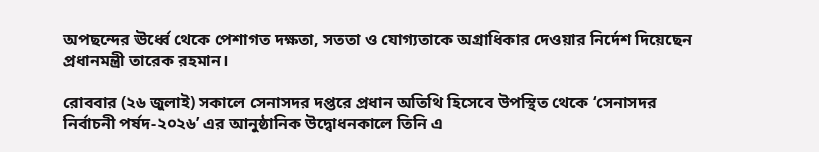অপছন্দের ঊর্ধ্বে থেকে পেশাগত দক্ষতা, সততা ও যোগ্যতাকে অগ্রাধিকার দেওয়ার নির্দেশ দিয়েছেন প্রধানমন্ত্রী তারেক রহমান।

রোববার (২৬ জুলাই) সকালে সেনাসদর দপ্তরে প্রধান অতিথি হিসেবে উপস্থিত থেকে ‘সেনাসদর নির্বাচনী পর্ষদ-২০২৬’ এর আনুষ্ঠানিক উদ্বোধনকালে তিনি এ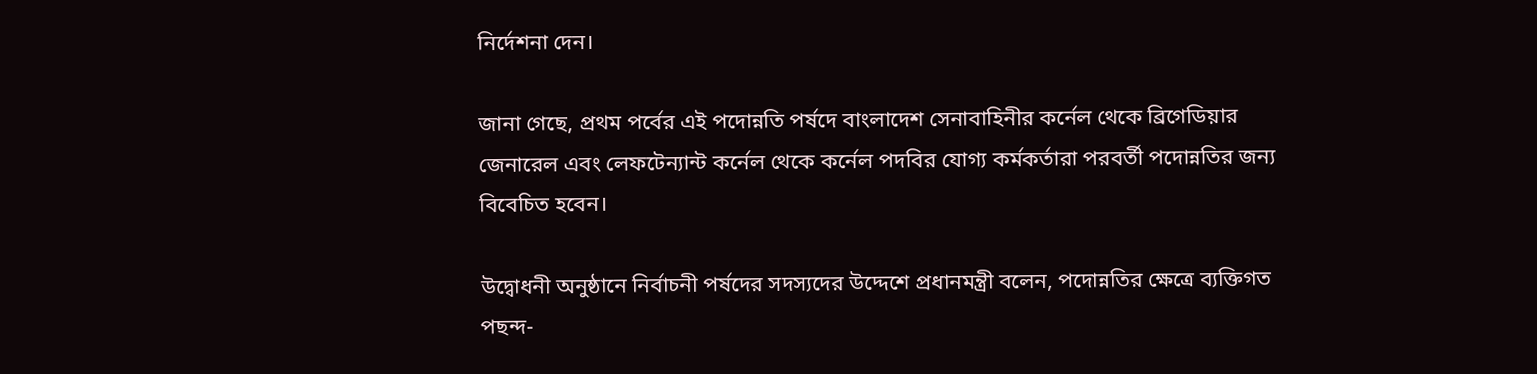নির্দেশনা দেন।

জানা গেছে, প্রথম পর্বের এই পদোন্নতি পর্ষদে বাংলাদেশ সেনাবাহিনীর কর্নেল থেকে ব্রিগেডিয়ার জেনারেল এবং লেফটেন্যান্ট কর্নেল থেকে কর্নেল পদবির যোগ্য কর্মকর্তারা পরবর্তী পদোন্নতির জন্য বিবেচিত হবেন।

উদ্বোধনী অনুষ্ঠানে নির্বাচনী পর্ষদের সদস্যদের উদ্দেশে প্রধানমন্ত্রী বলেন, পদোন্নতির ক্ষেত্রে ব্যক্তিগত পছন্দ-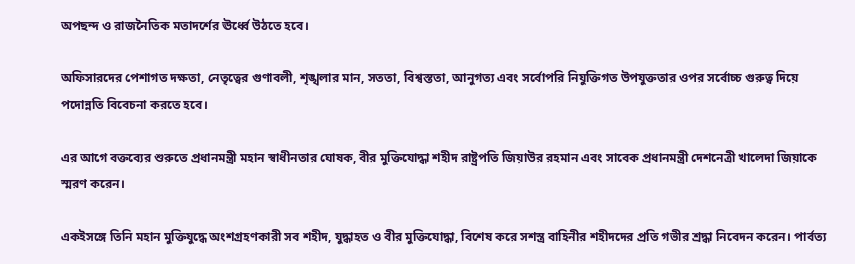অপছন্দ ও রাজনৈতিক মতাদর্শের ঊর্ধ্বে উঠতে হবে।

অফিসারদের পেশাগত দক্ষতা, নেতৃত্বের গুণাবলী, শৃঙ্খলার মান, সততা, বিশ্বস্ততা, আনুগত্য এবং সর্বোপরি নিযুক্তিগত উপযুক্ততার ওপর সর্বোচ্চ গুরুত্ব দিয়ে পদোন্নতি বিবেচনা করতে হবে।

এর আগে বক্তব্যের শুরুতে প্রধানমন্ত্রী মহান স্বাধীনতার ঘোষক, বীর মুক্তিযোদ্ধা শহীদ রাষ্ট্রপতি জিয়াউর রহমান এবং সাবেক প্রধানমন্ত্রী দেশনেত্রী খালেদা জিয়াকে স্মরণ করেন।

একইসঙ্গে তিনি মহান মুক্তিযুদ্ধে অংশগ্রহণকারী সব শহীদ, যুদ্ধাহত ও বীর মুক্তিযোদ্ধা, বিশেষ করে সশস্ত্র বাহিনীর শহীদদের প্রতি গভীর শ্রদ্ধা নিবেদন করেন। পার্বত্য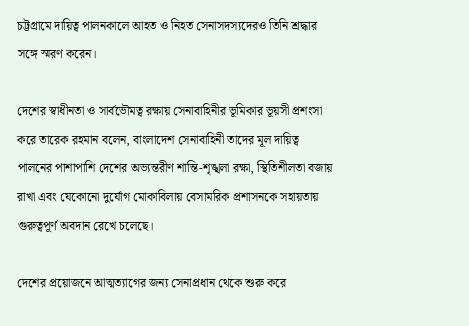চট্টগ্রামে দায়িত্ব পালনকালে আহত ও নিহত সেনাসদস্যদেরও তিনি শ্রদ্ধার সঙ্গে স্মরণ করেন।

দেশের স্বাধীনতা ও সার্বভৌমত্ব রক্ষায় সেনাবাহিনীর ভূমিকার ভূয়সী প্রশংসা করে তারেক রহমান বলেন, বাংলাদেশ সেনাবাহিনী তাদের মূল দায়িত্ব পালনের পাশাপাশি দেশের অভ্যন্তরীণ শান্তি-শৃঙ্খলা রক্ষা, স্থিতিশীলতা বজায় রাখা এবং যেকোনো দুর্যোগ মোকাবিলায় বেসামরিক প্রশাসনকে সহায়তায় গুরুত্বপূর্ণ অবদান রেখে চলেছে।

দেশের প্রয়োজনে আত্মত্যাগের জন্য সেনাপ্রধান থেকে শুরু করে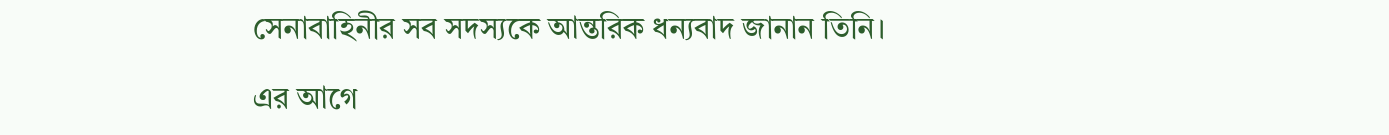সেনাবাহিনীর সব সদস্যকে আন্তরিক ধন্যবাদ জানান তিনি।

এর আগে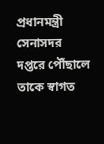প্রধানমন্ত্রী সেনাসদর দপ্তরে পৌঁছালে তাকে স্বাগত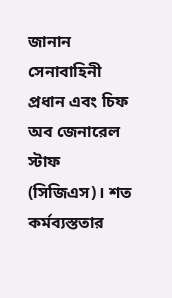জানান সেনাবাহিনী প্রধান এবং চিফ অব জেনারেল স্টাফ (সিজিএস)। শত কর্মব্যস্ততার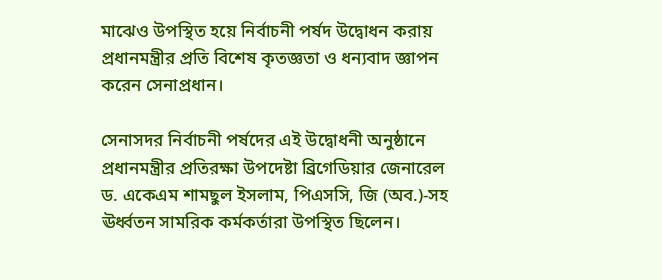মাঝেও উপস্থিত হয়ে নির্বাচনী পর্ষদ উদ্বোধন করায় প্রধানমন্ত্রীর প্রতি বিশেষ কৃতজ্ঞতা ও ধন্যবাদ জ্ঞাপন করেন সেনাপ্রধান।

সেনাসদর নির্বাচনী পর্ষদের এই উদ্বোধনী অনুষ্ঠানে প্রধানমন্ত্রীর প্রতিরক্ষা উপদেষ্টা ব্রিগেডিয়ার জেনারেল ড. একেএম শামছুল ইসলাম, পিএসসি, জি (অব.)-সহ ঊর্ধ্বতন সামরিক কর্মকর্তারা উপস্থিত ছিলেন।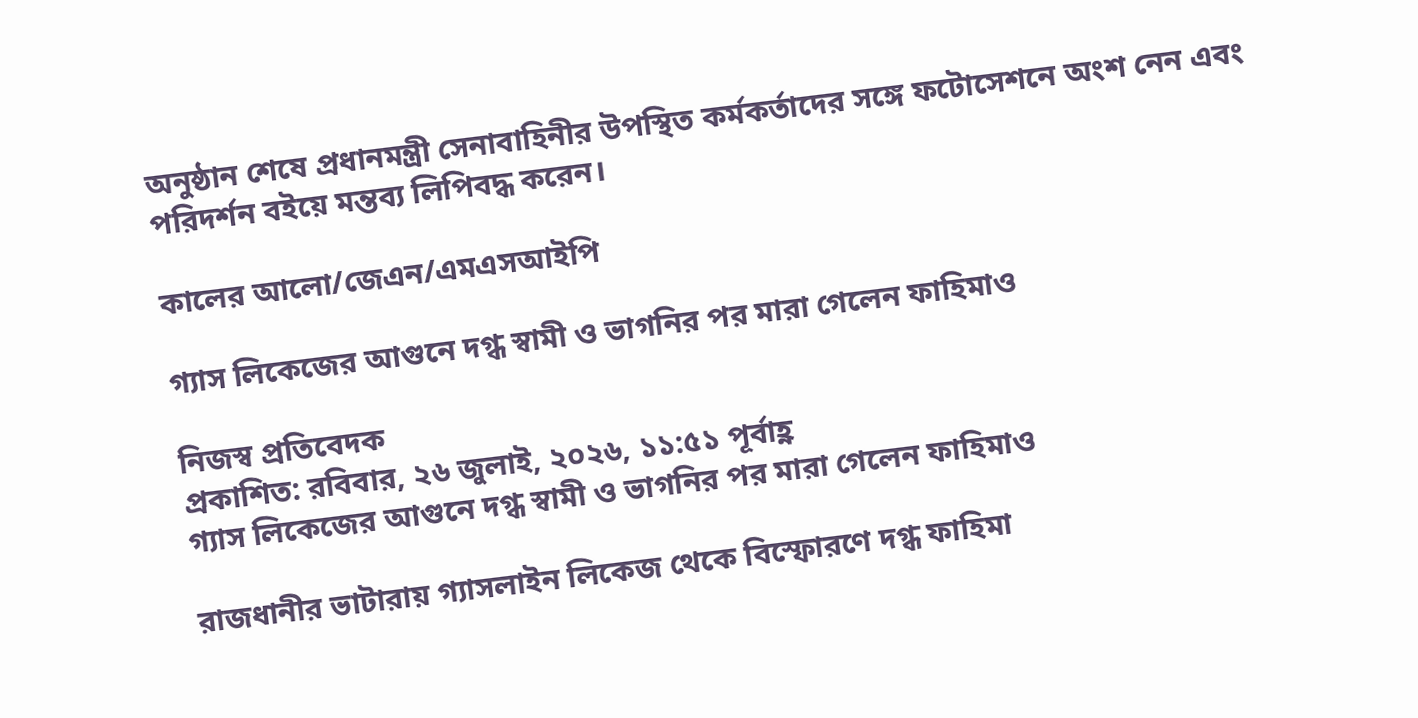অনুষ্ঠান শেষে প্রধানমন্ত্রী সেনাবাহিনীর উপস্থিত কর্মকর্তাদের সঙ্গে ফটোসেশনে অংশ নেন এবং পরিদর্শন বইয়ে মন্তব্য লিপিবদ্ধ করেন।

কালের আলো/জেএন/এমএসআইপি

গ্যাস লিকেজের আগুনে দগ্ধ স্বামী ও ভাগনির পর মারা গেলেন ফাহিমাও

নিজস্ব প্রতিবেদক
প্রকাশিত: রবিবার, ২৬ জুলাই, ২০২৬, ১১:৫১ পূর্বাহ্ণ
গ্যাস লিকেজের আগুনে দগ্ধ স্বামী ও ভাগনির পর মারা গেলেন ফাহিমাও

রাজধানীর ভাটারায় গ্যাসলাইন লিকেজ থেকে বিস্ফোরণে দগ্ধ ফাহিমা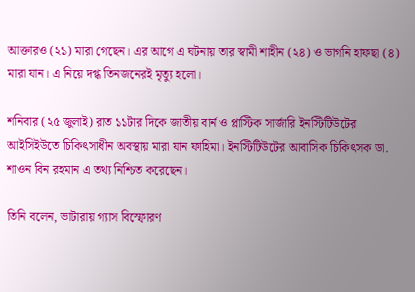আক্তারও (২১) মারা গেছেন। এর আগে এ ঘটনায় তার স্বামী শাহীন (২৪) ও ভাগনি হাফছা (৪) মারা যান। এ নিয়ে দগ্ধ তিনজনেরই মৃত্যু হলো।

শনিবার (২৫ জুলাই) রাত ১১টার দিকে জাতীয় বার্ন ও প্লাস্টিক সার্জারি ইনস্টিটিউটের আইসিইউতে চিকিৎসাধীন অবস্থায় মারা যান ফাহিমা। ইনস্টিটিউটের আবাসিক চিকিৎসক ডা. শাওন বিন রহমান এ তথ্য নিশ্চিত করেছেন।

তিনি বলেন, ভাটারায় গ্যাস বিস্ফোরণ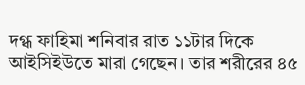দগ্ধ ফাহিমা শনিবার রাত ১১টার দিকে আইসিইউতে মারা গেছেন। তার শরীরের ৪৫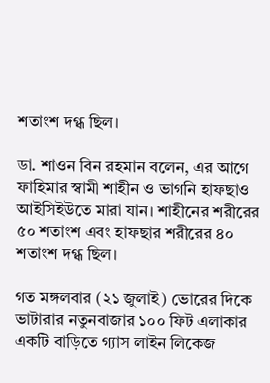শতাংশ দগ্ধ ছিল।

ডা. শাওন বিন রহমান বলেন, এর আগে ফাহিমার স্বামী শাহীন ও ভাগনি হাফছাও আইসিইউতে মারা যান। শাহীনের শরীরের ৫০ শতাংশ এবং হাফছার শরীরের ৪০ শতাংশ দগ্ধ ছিল।

গত মঙ্গলবার (২১ জুলাই) ভোরের দিকে ভাটারার নতুনবাজার ১০০ ফিট এলাকার একটি বাড়িতে গ্যাস লাইন লিকেজ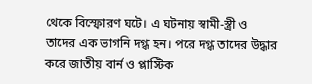থেকে বিস্ফোরণ ঘটে। এ ঘটনায় স্বামী-স্ত্রী ও তাদের এক ভাগনি দগ্ধ হন। পরে দগ্ধ তাদের উদ্ধার করে জাতীয় বার্ন ও প্লাস্টিক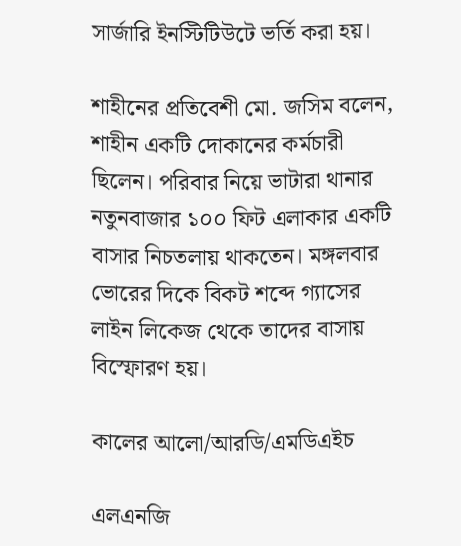সার্জারি ইনস্টিটিউটে ভর্তি করা হয়।

শাহীনের প্রতিবেশী মো. জসিম বলেন, শাহীন একটি দোকানের কর্মচারী ছিলেন। পরিবার নিয়ে ভাটারা থানার নতুনবাজার ১০০ ফিট এলাকার একটি বাসার নিচতলায় থাকতেন। মঙ্গলবার ভোরের দিকে বিকট শব্দে গ্যাসের লাইন লিকেজ থেকে তাদের বাসায় বিস্ফোরণ হয়।

কালের আলো/আরডি/এমডিএইচ

এলএনজি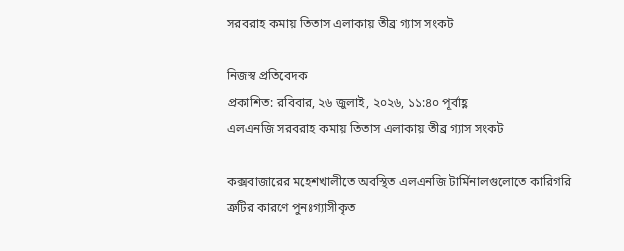সরবরাহ কমায় তিতাস এলাকায় তীব্র গ্যাস সংকট

নিজস্ব প্রতিবেদক
প্রকাশিত: রবিবার, ২৬ জুলাই, ২০২৬, ১১:৪০ পূর্বাহ্ণ
এলএনজি সরবরাহ কমায় তিতাস এলাকায় তীব্র গ্যাস সংকট

কক্সবাজারের মহেশখালীতে অবস্থিত এলএনজি টার্মিনালগুলোতে কারিগরি ত্রুটির কারণে পুনঃগ্যাসীকৃত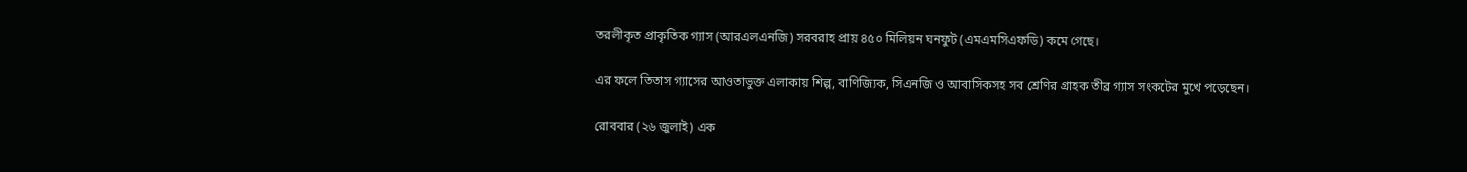তরলীকৃত প্রাকৃতিক গ্যাস (আরএলএনজি) সরবরাহ প্রায় ৪৫০ মিলিয়ন ঘনফুট (এমএমসিএফডি) কমে গেছে।

এর ফলে তিতাস গ্যাসের আওতাভুক্ত এলাকায় শিল্প, বাণিজ্যিক, সিএনজি ও আবাসিকসহ সব শ্রেণির গ্রাহক তীব্র গ্যাস সংকটের মুখে পড়েছেন।

রোববার (২৬ জুলাই) এক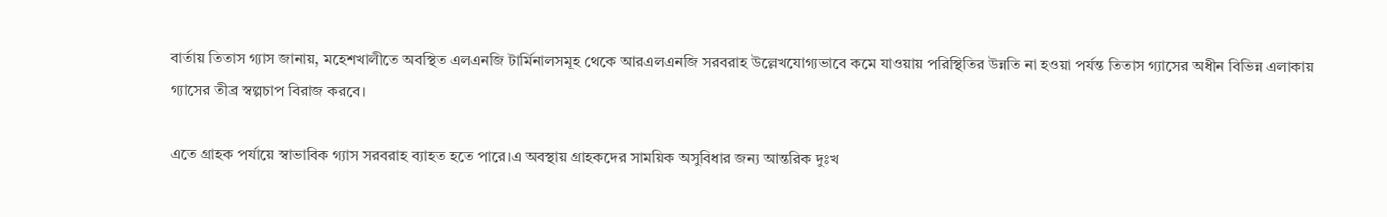বার্তায় তিতাস গ্যাস জানায়, মহেশখালীতে অবস্থিত এলএনজি টার্মিনালসমূহ থেকে আরএলএনজি সরবরাহ উল্লেখযোগ্যভাবে কমে যাওয়ায় পরিস্থিতির উন্নতি না হওয়া পর্যন্ত তিতাস গ্যাসের অধীন বিভিন্ন এলাকায় গ্যাসের তীব্র স্বল্পচাপ বিরাজ করবে।

এতে গ্রাহক পর্যায়ে স্বাভাবিক গ্যাস সরবরাহ ব্যাহত হতে পারে।এ অবস্থায় গ্রাহকদের সাময়িক অসুবিধার জন্য আন্তরিক দুঃখ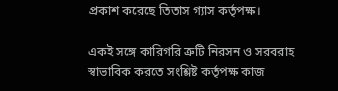প্রকাশ করেছে তিতাস গ্যাস কর্তৃপক্ষ।

একই সঙ্গে কারিগরি ত্রুটি নিরসন ও সরবরাহ স্বাভাবিক করতে সংশ্লিষ্ট কর্তৃপক্ষ কাজ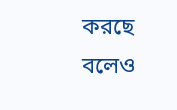করছে বলেও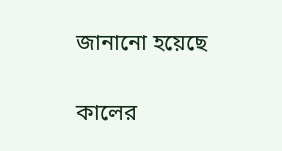জানানো হয়েছে

কালের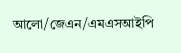আলো/জেএন/এমএসআইপি